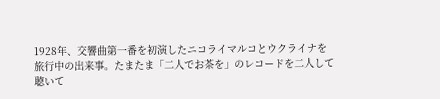1928年、交響曲第一番を初演したニコライマルコとウクライナを
旅行中の出来事。たまたま「二人でお茶を」のレコードを二人して
聴いて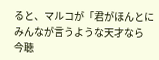ると、マルコが「君がほんとにみんなが言うような天才なら
今聴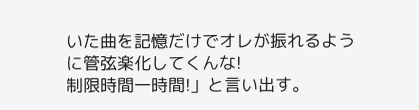いた曲を記憶だけでオレが振れるように管弦楽化してくんな!
制限時間一時間!」と言い出す。